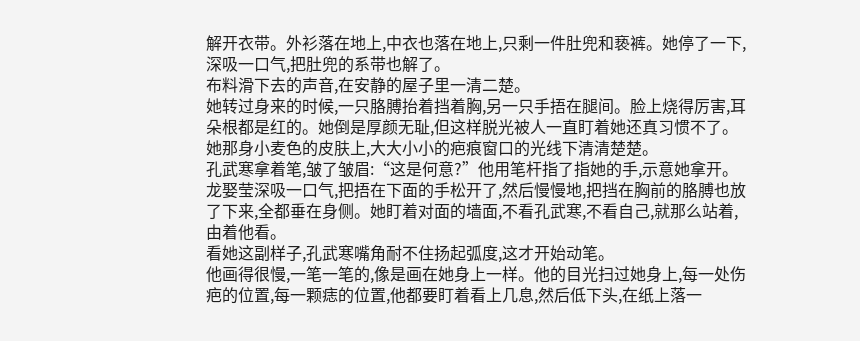解开衣带。外衫落在地上,中衣也落在地上,只剩一件肚兜和亵裤。她停了一下,深吸一口气,把肚兜的系带也解了。
布料滑下去的声音,在安静的屋子里一清二楚。
她转过身来的时候,一只胳膊抬着挡着胸,另一只手捂在腿间。脸上烧得厉害,耳朵根都是红的。她倒是厚颜无耻,但这样脱光被人一直盯着她还真习惯不了。她那身小麦色的皮肤上,大大小小的疤痕窗口的光线下清清楚楚。
孔武寒拿着笔,皱了皱眉:“这是何意?”他用笔杆指了指她的手,示意她拿开。
龙娶莹深吸一口气,把捂在下面的手松开了,然后慢慢地,把挡在胸前的胳膊也放了下来,全都垂在身侧。她盯着对面的墙面,不看孔武寒,不看自己,就那么站着,由着他看。
看她这副样子,孔武寒嘴角耐不住扬起弧度,这才开始动笔。
他画得很慢,一笔一笔的,像是画在她身上一样。他的目光扫过她身上,每一处伤疤的位置,每一颗痣的位置,他都要盯着看上几息,然后低下头,在纸上落一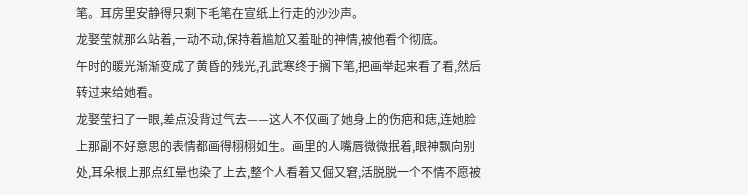笔。耳房里安静得只剩下毛笔在宣纸上行走的沙沙声。
龙娶莹就那么站着,一动不动,保持着尴尬又羞耻的神情,被他看个彻底。
午时的暖光渐渐变成了黄昏的残光,孔武寒终于搁下笔,把画举起来看了看,然后转过来给她看。
龙娶莹扫了一眼,差点没背过气去——这人不仅画了她身上的伤疤和痣,连她脸上那副不好意思的表情都画得栩栩如生。画里的人嘴唇微微抿着,眼神飘向别处,耳朵根上那点红晕也染了上去,整个人看着又倔又窘,活脱脱一个不情不愿被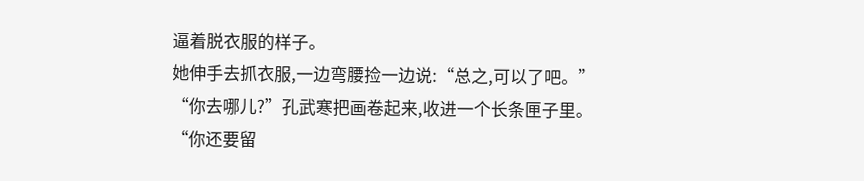逼着脱衣服的样子。
她伸手去抓衣服,一边弯腰捡一边说:“总之,可以了吧。”
“你去哪儿?”孔武寒把画卷起来,收进一个长条匣子里。
“你还要留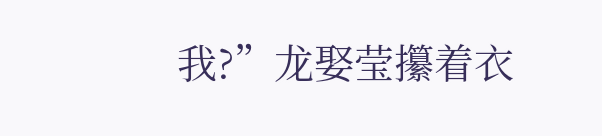我?”龙娶莹攥着衣